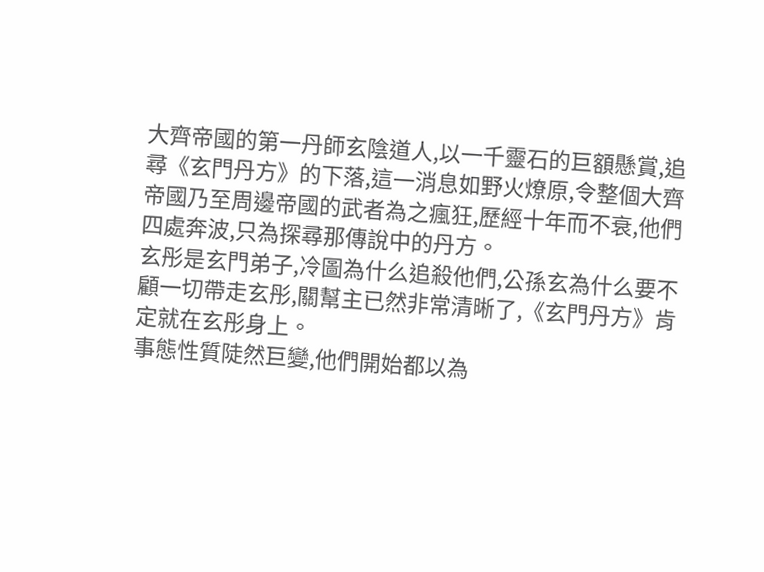大齊帝國的第一丹師玄陰道人,以一千靈石的巨額懸賞,追尋《玄門丹方》的下落,這一消息如野火燎原,令整個大齊帝國乃至周邊帝國的武者為之瘋狂,歷經十年而不衰,他們四處奔波,只為探尋那傳說中的丹方。
玄彤是玄門弟子,冷圖為什么追殺他們,公孫玄為什么要不顧一切帶走玄彤,關幫主已然非常清晰了,《玄門丹方》肯定就在玄彤身上。
事態性質陡然巨變,他們開始都以為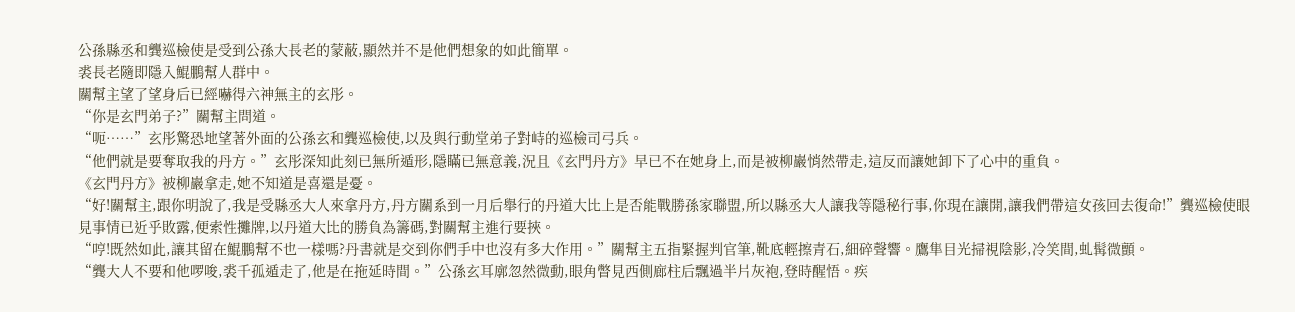公孫縣丞和龔巡檢使是受到公孫大長老的蒙蔽,顯然并不是他們想象的如此簡單。
裘長老隨即隱入鯤鵬幫人群中。
關幫主望了望身后已經嚇得六神無主的玄彤。
“你是玄門弟子?”關幫主問道。
“呃……”玄彤驚恐地望著外面的公孫玄和龔巡檢使,以及與行動堂弟子對峙的巡檢司弓兵。
“他們就是要奪取我的丹方。”玄彤深知此刻已無所遁形,隱瞞已無意義,況且《玄門丹方》早已不在她身上,而是被柳巖悄然帶走,這反而讓她卸下了心中的重負。
《玄門丹方》被柳巖拿走,她不知道是喜還是憂。
“好!關幫主,跟你明說了,我是受縣丞大人來拿丹方,丹方關系到一月后舉行的丹道大比上是否能戰勝孫家聯盟,所以縣丞大人讓我等隱秘行事,你現在讓開,讓我們帶這女孩回去復命!”龔巡檢使眼見事情已近乎敗露,便索性攤牌,以丹道大比的勝負為籌碼,對關幫主進行要挾。
“哼!既然如此,讓其留在鯤鵬幫不也一樣嗎?丹書就是交到你們手中也沒有多大作用。”關幫主五指緊握判官筆,靴底輕擦青石,細碎聲響。鷹隼目光掃視陰影,冷笑間,虬髯微顫。
“龔大人不要和他啰唆,裘千孤遁走了,他是在拖延時間。”公孫玄耳廓忽然微動,眼角瞥見西側廊柱后飄過半片灰袍,登時醒悟。疾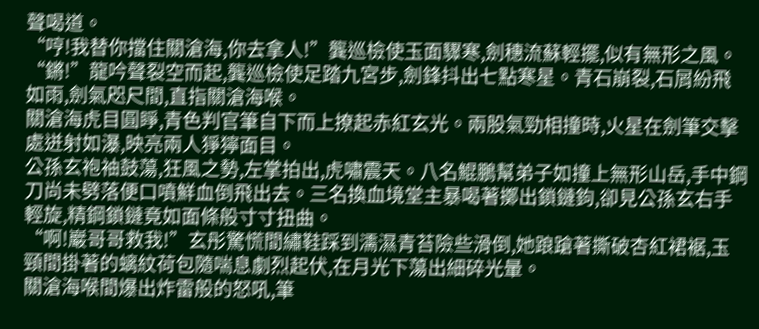聲喝道。
“哼!我替你擋住關滄海,你去拿人!”龔巡檢使玉面驟寒,劍穗流蘇輕擺,似有無形之風。
“鏘!”龍吟聲裂空而起,龔巡檢使足踏九宮步,劍鋒抖出七點寒星。青石崩裂,石屑紛飛如雨,劍氣咫尺間,直指關滄海喉。
關滄海虎目圓睜,青色判官筆自下而上撩起赤紅玄光。兩股氣勁相撞時,火星在劍筆交擊處迸射如瀑,映亮兩人猙獰面目。
公孫玄袍袖鼓蕩,狂風之勢,左掌拍出,虎嘯震天。八名鯤鵬幫弟子如撞上無形山岳,手中鋼刀尚未劈落便口噴鮮血倒飛出去。三名換血境堂主暴喝著擲出鎖鏈鉤,卻見公孫玄右手輕旋,精鋼鎖鏈竟如面條般寸寸扭曲。
“啊!巖哥哥救我!”玄彤驚慌間繡鞋踩到濡濕青苔險些滑倒,她踉蹌著撕破杏紅裙裾,玉頸間掛著的螭紋荷包隨喘息劇烈起伏,在月光下蕩出細碎光暈。
關滄海喉間爆出炸雷般的怒吼,筆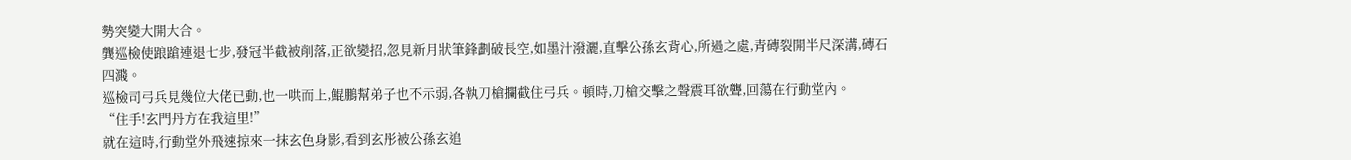勢突變大開大合。
龔巡檢使踉蹌連退七步,發冠半截被削落,正欲變招,忽見新月狀筆鋒劃破長空,如墨汁潑灑,直擊公孫玄背心,所過之處,青磚裂開半尺深溝,磚石四濺。
巡檢司弓兵見幾位大佬已動,也一哄而上,鯤鵬幫弟子也不示弱,各執刀槍攔截住弓兵。頓時,刀槍交擊之聲震耳欲聾,回蕩在行動堂內。
“住手!玄門丹方在我這里!”
就在這時,行動堂外飛速掠來一抹玄色身影,看到玄彤被公孫玄追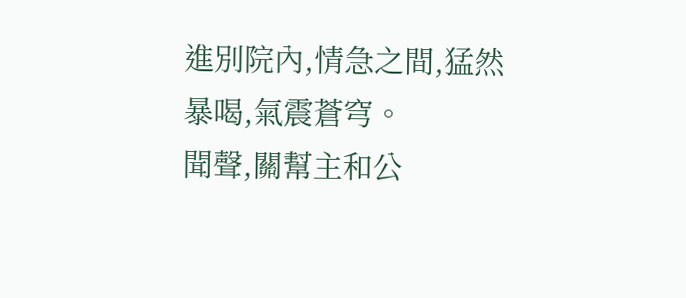進別院內,情急之間,猛然暴喝,氣震蒼穹。
聞聲,關幫主和公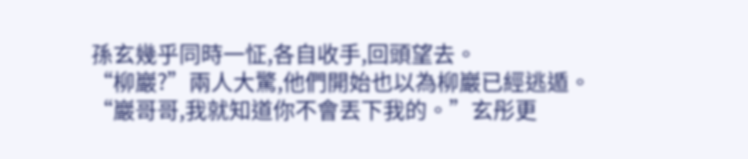孫玄幾乎同時一怔,各自收手,回頭望去。
“柳巖?”兩人大驚,他們開始也以為柳巖已經逃遁。
“巖哥哥,我就知道你不會丟下我的。”玄彤更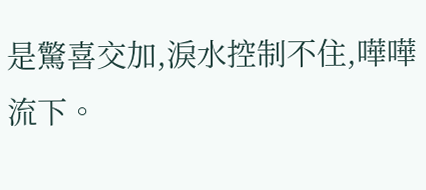是驚喜交加,淚水控制不住,嘩嘩流下。